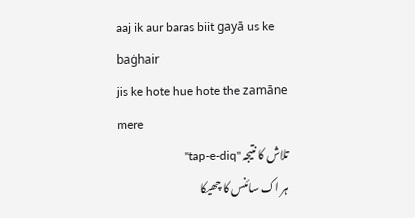aaj ik aur baras biit gayā us ke baġhair
jis ke hote hue hote the zamāne mere
تلاش کا نتیجہ "tap-e-diq"
ہر اک سائنس کا چھیکا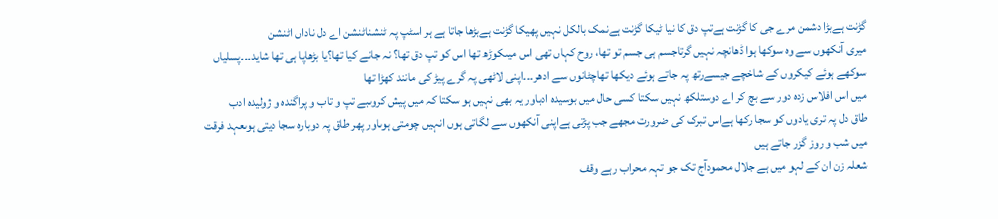گڑنت ہےبڑا دشمن مرے جی کا گڑنت ہےتپ دق کا نیا ٹیکا گڑنت ہےنمک بالکل نہیں پھیکا گڑنت ہےبڑھا جاتا ہے ہر اسٹپ پہ ٹنشناٹنشن اے دل ناداں اٹنشن
میری آنکھوں سے وہ سوکھا ہوا ڈھانچہ نہیں گرتاجسم ہی جسم تو تھا، روح کہاں تھی اس میںکوڑھ تھا اس کو تپ دق تھا؟ نہ جانے کیا تھا؟یا بڑھاپا ہی تھا شاید۔۔۔پسلیاں سوکھے ہوئے کیکروں کے شاخچے جیسےرتھ پہ جاتے ہوئے دیکھا تھاچٹانوں سے ادھر۔۔۔اپنی لاٹھی پہ گرے پیڑ کی مانند کھڑا تھا
میں اس افلاس زدہ دور سے بچ کر اے دوستلکھ نہیں سکتا کسی حال میں بوسیدہ ادباور یہ بھی نہیں ہو سکتا کہ میں پیش کروںبے تپ و تاب و پراگندہ و ژولیدہ ادب
طاق دل پہ تری یادوں کو سجا رکھا ہےاس تبرک کی ضرورت مجھے جب پڑتی ہےاپنی آنکھوں سے لگاتی ہوں انہیں چومتی ہوںاور پھر طاق پہ دوبارہ سجا دیتی ہوںعہد فرقت میں شب و روز گزر جاتے ہیں
شعلہ زن ان کے لہو میں ہے جلال محمودآج تک جو تہہ محراب رہے وقف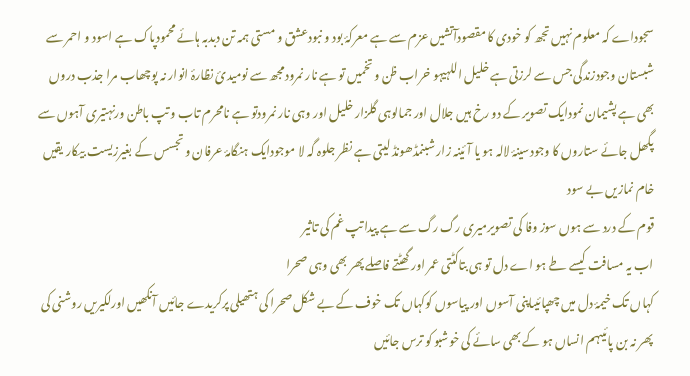سجوداے کہ معلوم نہیں تجھ کو خودی کا مقصودآتشیں عزم سے ہے معرکۂ بود و نبودعشق و مستی ہمہ تن دبدبہ ہائے محمودپاک ہے اسود و احمر سے شبستان وجودزندگی جس سے لرزتی ہے خلیل اللہیہو خراب ظن و تخمیں تو ہے نار نمرودمجھ سے نومیدیٔ نظارۂ انوار نہ پوچھاب مرا جذب دروں بھی ہے پشیمان نمودایک تصویر کے دو رخ ہیں جلال اور جمالوہی گلزار خلیل اور وہی نار نمرودتو ہے نامحرم تاب و تپ باطن ورنہتیری آہوں سے پگھل جائے ستاروں کا وجودسینۂ لالہ ہو یا آئینہ زار شبنمڈھونڈ لیتی ہے نظر جلوہ گہ لا موجودایک ہنگامۂ عرفان و تجسس کے بغیرزیست بیکار یقیں خام نمازیں بے سود
قوم کے درد سے ہوں سوز وفا کی تصویرمیری رگ رگ سے ہے پیدا تپ غم کی تاثیر
اب یہ مسافت کیسے طے ہو اے دل تو ہی بتاکٹتی عمر اور گھٹتے فاصلے پھر بھی وہی صحرا
کہاں تک خیمۂ دل میں چھپائیںاپنی آسوں اور پیاسوں کوکہاں تک خوف کے بے شکل صحرا کی ہتھیلی پرکریدے جائیں آنکھیں اورلکیریں روشنی کی پھر نہ بن پائیںہم انساں ہو کے بھی سائے کی خوشبو کو ترس جائیں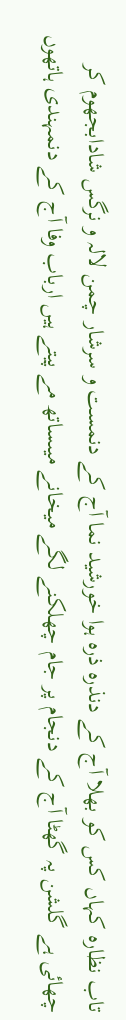تاب نظارہ کہاں کس کو بھلا آج کے دنذرہ ذرہ ہوا خورشید نما آج کے دنمست و سرشار چمن لالہ و نرگس شادابجھوم کر چھائی ہے گلشن پہ گھٹا آج کے دنجام پر جام چھلکنے لگے میخانے میںساتھ مے پیتے ہیں ارباب وفا آج کے دنمہندی ہاتھوں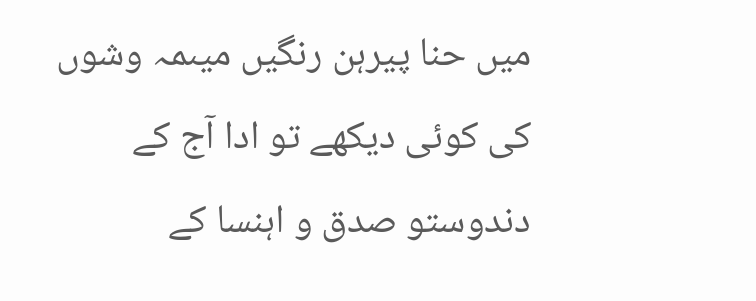میں حنا پیرہن رنگیں میںمہ وشوں کی کوئی دیکھے تو ادا آج کے دندوستو صدق و اہنسا کے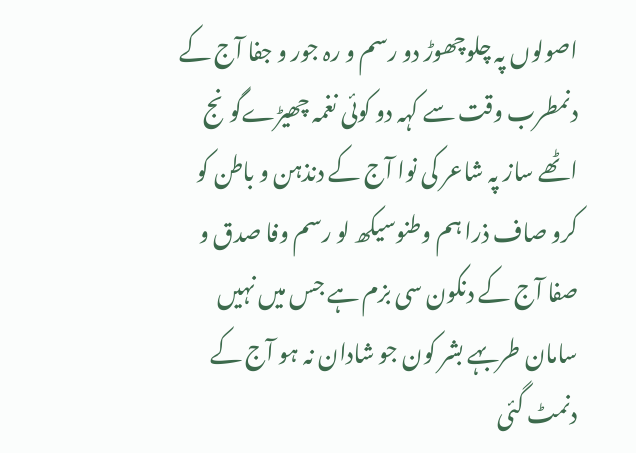اصولوں پہ چلوچھوڑ دو رسم و رہ جور و جفا آج کے دنمطرب وقت سے کہہ دو کوئی نغمہ چھیڑےگونج اٹھے ساز پہ شاعر کی نوا آج کے دنذہن و باطن کو کرو صاف ذرا ہم وطنوسیکھ لو رسم وفا صدق و صفا آج کے دنکون سی بزم ہے جس میں نہیں سامان طربہے بشر کون جو شادان نہ ہو آج کے دنمٹ گئی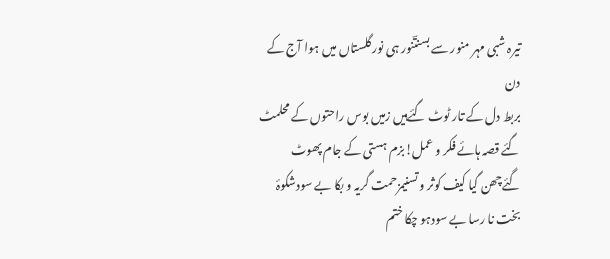تیرہ شبی مہر منور سے بسنتؔنور ہی نور گلستاں میں ہوا آج کے دن
بربط دل کے تار ٹوٹ گئےہیں زمیں بوس راحتوں کے محلمٹ گئے قصہ ہائے فکر و عمل!بزم ہستی کے جام پھوٹ گئےچھن گیا کیف کوثر و تسنیمزحمت گریہ و بکا بے سودشکوۂ بخت نا رسا بے سودہو چکا ختم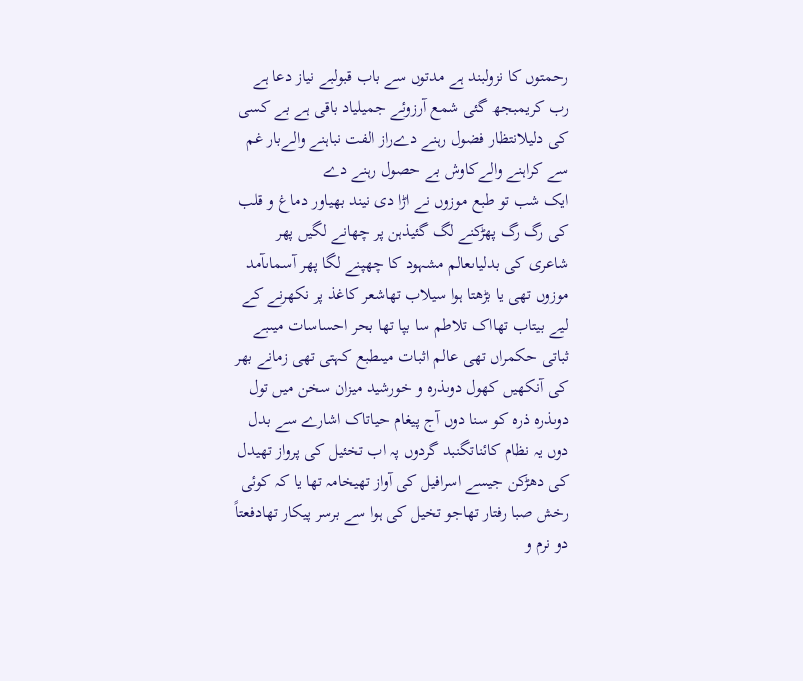رحمتوں کا نزولبند ہے مدتوں سے باب قبولبے نیاز دعا ہے رب کریمبجھ گئی شمع آرزوئے جمیلیاد باقی ہے بے کسی کی دلیلانتظار فضول رہنے دےراز الفت نباہنے والےبار غم سے کراہنے والےکاوش بے حصول رہنے دے
ایک شب تو طبع موزوں نے اڑا دی نیند بھیاور دماغ و قلب کی رگ رگ پھڑکنے لگ گئیذہن پر چھانے لگیں پھر شاعری کی بدلیاںعالم مشہود کا چھپنے لگا پھر آسماںآمد موزوں تھی یا بڑھتا ہوا سیلاب تھاشعر کاغذ پر نکھرنے کے لیے بیتاب تھااک تلاطم سا بپا تھا بحر احساسات میںبے ثباتی حکمراں تھی عالم اثبات میںطبع کہتی تھی زمانے بھر کی آنکھیں کھول دوںذرہ و خورشید میزان سخن میں تول دوںذرہ ذرہ کو سنا دوں آج پیغام حیاتاک اشارے سے بدل دوں یہ نظام کائناتگنبد گردوں پہ اب تخئیل کی پرواز تھیدل کی دھڑکن جیسے اسرافیل کی آواز تھیخامہ تھا یا کہ کوئی رخش صبا رفتار تھاجو تخیل کی ہوا سے برسر پیکار تھادفعتاً دو نرم و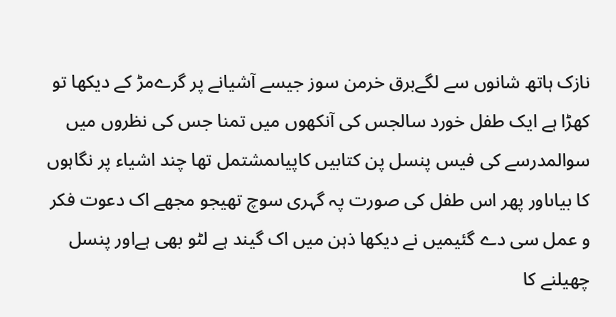نازک ہاتھ شانوں سے لگےبرق خرمن سوز جیسے آشیانے پر گرےمڑ کے دیکھا تو کھڑا ہے ایک طفل خورد سالجس کی آنکھوں میں تمنا جس کی نظروں میں سوالمدرسے کی فیس پنسل پن کتابیں کاپیاںمشتمل تھا چند اشیاء پر نگاہوں کا بیاںاور پھر اس طفل کی صورت پہ گہری سوچ تھیجو مجھے اک دعوت فکر و عمل سی دے گئیمیں نے دیکھا ذہن میں اک گیند ہے لٹو بھی ہےاور پنسل چھیلنے کا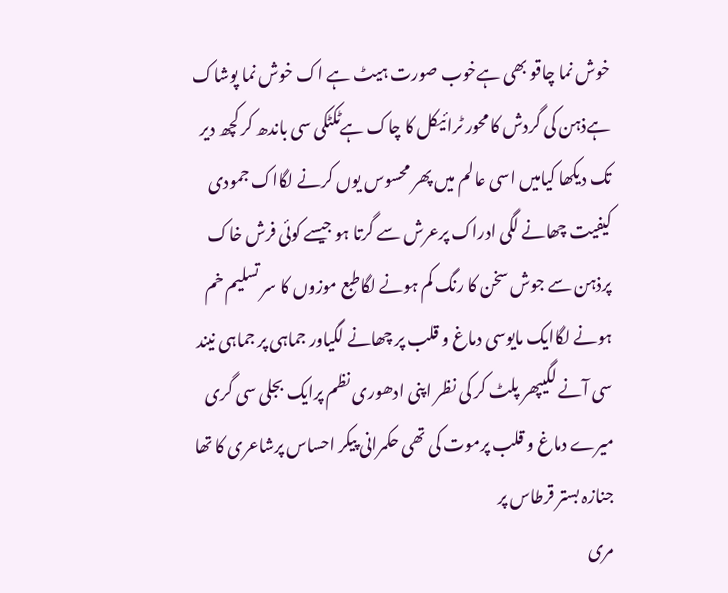خوش نما چاقو بھی ہےخوب صورت ہیٹ ہے اک خوش نما پوشاک ہےذہن کی گردش کا محور ٹرائیکل کا چاک ہےٹکٹکی سی باندھ کر کچھ دیر تک دیکھا کیامیں اسی عالم میں پھر محسوس یوں کرنے لگااک جمودی کیفیت چھانے لگی ادراک پرعرش سے گرتا ہو جیسے کوئی فرش خاک پرذہن سے جوش سخن کا رنگ کم ہونے لگاطبع موزوں کا سر تسلیم خم ہونے لگاایک مایوسی دماغ و قلب پر چھانے لگیاور جماہی پر جماہی نیند سی آنے لگیپھر پلٹ کر کی نظر اپنی ادھوری نظم پرایک بجلی سی گری میرے دماغ و قلب پرموت کی تھی حکمرانی پیکر احساس پرشاعری کا تھا جنازہ بستر قرطاس پر
مری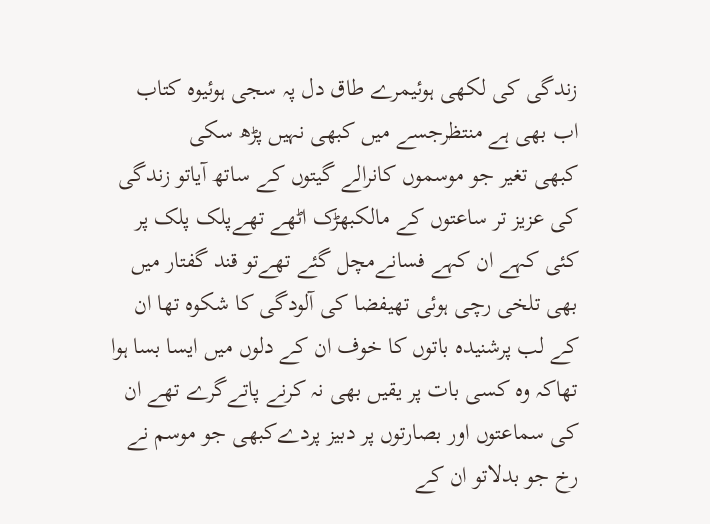زندگی کی لکھی ہوئیمرے طاق دل پہ سجی ہوئیوہ کتاب اب بھی ہے منتظرجسے میں کبھی نہیں پڑھ سکی
کبھی تغیر جو موسموں کانرالے گیتوں کے ساتھ آیاتو زندگی کی عزیز تر ساعتوں کے مالکبھڑک اٹھے تھےپلک پلک پر کئی کہے ان کہے فسانےمچل گئے تھےتو قند گفتار میں بھی تلخی رچی ہوئی تھیفضا کی آلودگی کا شکوہ تھا ان کے لب پرشنیدہ باتوں کا خوف ان کے دلوں میں ایسا بسا ہوا تھاکہ وہ کسی بات پر یقیں بھی نہ کرنے پاتےگرے تھے ان کی سماعتوں اور بصارتوں پر دبیز پردےکبھی جو موسم نے رخ جو بدلاتو ان کے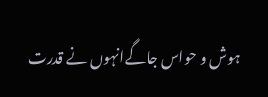ہوش و حواس جاگےانہوں نے قدرت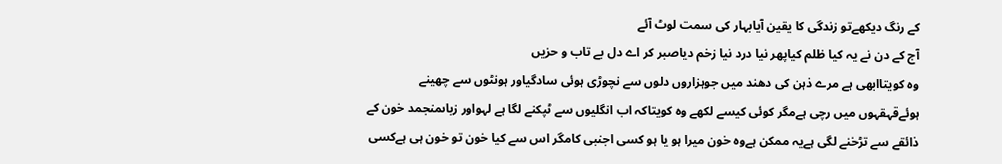کے رنگ دیکھےتو زندگی کا یقین آیابہار کی سمت لوٹ آئے
آج کے دن نے یہ کیا ظلم کیاپھر نیا درد نیا زخم دیاصبر کر اے دل بے تاب و حزیں
وہ کویتاابھی ہے مرے ذہن کی دھند میں جوہزاروں دلوں سے نچوڑی ہوئی سادگیاور ہونٹوں سے چھینے ہوئےقہقہوں میں رچی ہےمگر کوئی کیسے لکھے وہ کویتاکہ اب انگلیوں سے ٹپکنے لگا ہے لہواور زباںمنجمد خون کے ذائقے سے تڑخنے لگی ہےیہ ممکن ہےوہ خون میرا ہو یا ہو کسی اجنبی کامگر اس سے کیا خون تو خون ہی ہےکسی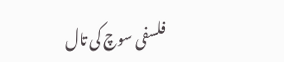فلسفی سوچ کی تال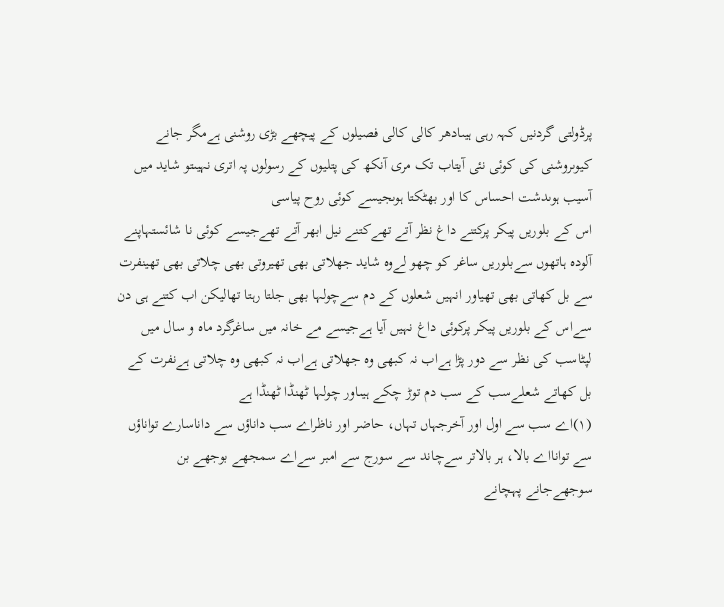پرڈولتی گردنیں کہہ رہی ہیںادھر کالی کالی فصیلوں کے پیچھے بڑی روشنی ہےمگر جانے کیوںروشنی کی کوئی نئی آیتاب تک مری آنکھ کی پتلیوں کے رسولوں پہ اتری نہیںتو شاید میں آسیب ہوںدشت احساس کا اور بھٹکتا ہوںجیسے کوئی روح پیاسی
اس کے بلوریں پیکر پرکتنے داغ نظر آتے تھےکتنے نیل ابھر آتے تھےجیسے کوئی نا شائستہاپنے آلودہ ہاتھوں سےبلوریں ساغر کو چھو لےوہ شاید جھلاتی بھی تھیروتی بھی چلاتی بھی تھینفرت سے بل کھاتی بھی تھیاور انہیں شعلوں کے دم سےچولہا بھی جلتا رہتا تھالیکن اب کتنے ہی دن سےاس کے بلوریں پیکر پرکوئی داغ نہیں آیا ہےجیسے مے خانہ میں ساغرگرد ماہ و سال میں لپٹاسب کی نظر سے دور پڑا ہےاب نہ کبھی وہ جھلاتی ہےاب نہ کبھی وہ چلاتی ہےنفرت کے بل کھاتے شعلےسب کے سب دم توڑ چکے ہیںاور چولہا ٹھنڈا ٹھنڈا ہے
(۱)اے سب سے اول اور آخرجہاں تہاں، حاضر اور ناظراے سب داناؤں سے داناسارے تواناؤں سے توانااے بالا، ہر بالاتر سےچاند سے سورج سے امبر سےاے سمجھے بوجھے بن سوجھےجانے پہچانے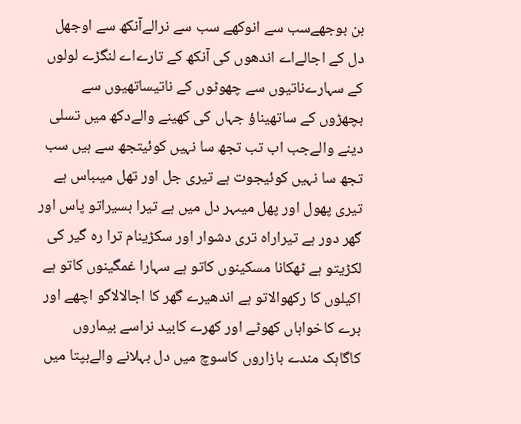بن بوجھےسب سے انوکھے سب سے نرالےآنکھ سے اوجھل دل کے اجالےاے اندھوں کی آنکھ کے تارےاے لنگڑے لولوں کے سہارےناتیوں سے چھوٹوں کے ناتیساتھیوں سے بچھڑوں کے ساتھیناؤ جہاں کی کھینے والےدکھ میں تسلی دینے والےجب اب تب تجھ سا نہیں کوئیتجھ سے ہیں سب تجھ سا نہیں کوئیجوت ہے تیری جل اور تھل میںباس ہے تیری پھول اور پھل میںہر دل میں ہے تیرا بسیراتو پاس اور گھر دور ہے تیراراہ تری دشوار اور سکڑینام ترا رہ گیر کی لکڑیتو ہے ٹھکانا مسکینوں کاتو ہے سہارا غمگینوں کاتو ہے اکیلوں کا رکھوالاتو ہے اندھیرے گھر کا اجالالاگو اچھے اور برے کاخواہاں کھوٹے اور کھرے کابید نراسے بیماروں کاگاہک مندے بازاروں کاسوچ میں دل بہلانے والےبپتا میں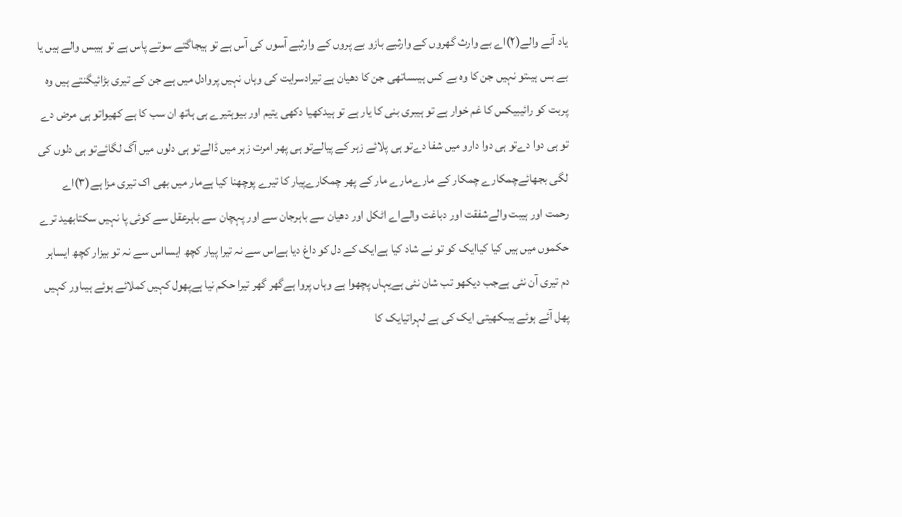یاد آنے والے(۲)اے بے وارث گھروں کے وارثبے بازو بے پروں کے وارثبے آسوں کی آس ہے تو ہیجاگتے سوتے پاس ہے تو ہیبس والے ہیں یا بے بس ہیںتو نہیں جن کا وہ بے کس ہیںساتھی جن کا دھیان ہے تیرادسرایت کی وہاں نہیں پروادل میں ہے جن کے تیری بڑائیگنتے ہیں وہ پربت کو رائیبیکس کا غم خوار ہے تو ہیبری بنی کا یار ہے تو ہیدکھیا دکھی یتیم اور بیوہتیرے ہی ہاتھ ان سب کا ہے کھیواتو ہی مرض دے تو ہی دوا دےتو ہی دوا دارو میں شفا دےتو ہی پلائے زہر کے پیالےتو ہی پھر امرت زہر میں ڈالےتو ہی دلوں میں آگ لگائےتو ہی دلوں کی لگی بجھائےچمکارے چمکار کے مارےمارے مار کے پھر چمکارےپیار کا تیرے پوچھنا کیا ہےمار میں بھی اک تیری مزا ہے(۳)اے رحمت اور ہیبت والےشفقت اور دباغت والےاے اٹکل اور دھیان سے باہرجان سے اور پہچان سے باہرعقل سے کوئی پا نہیں سکتابھید ترے حکموں میں ہیں کیا کیاایک کو تو نے شاد کیا ہےایک کے دل کو داغ دیا ہےاس سے نہ تیرا پیار کچھ ایسااس سے نہ تو بیزار کچھ ایساہر دم تیری آن نئی ہےجب دیکھو تب شان نئی ہےیہاں پچھوا ہے وہاں پروا ہےگھر گھر تیرا حکم نیا ہےپھول کہیں کملائے ہوئے ہیںاور کہیں پھل آئے ہوئے ہیںکھیتی ایک کی ہے لہراتیایک کا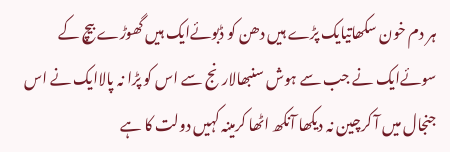ہر دم خون سکھاتیایک پڑے ہیں دھن کو ڈبوئےایک ہیں گھوڑے بیچ کے سوئےایک نے جب سے ہوش سنبھالارنج سے اس کو پڑا نہ پالاایک نے اس جنجال میں آ کرچین نہ دیکھا آنکھ اٹھا کرمینہ کہیں دولت کا ہے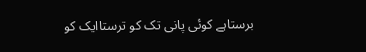برستاہے کوئی پانی تک کو ترستاایک کو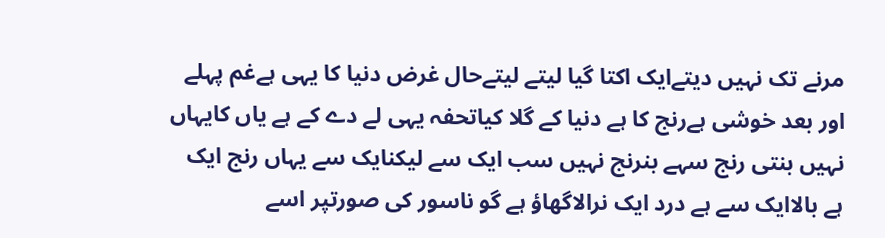مرنے تک نہیں دیتےایک اکتا گیا لیتے لیتےحال غرض دنیا کا یہی ہےغم پہلے اور بعد خوشی ہےرنج کا ہے دنیا کے گلا کیاتحفہ یہی لے دے کے ہے یاں کایہاں نہیں بنتی رنج سہے بنرنج نہیں سب ایک سے لیکنایک سے یہاں رنج ایک ہے بالاایک سے ہے درد ایک نرالاگھاؤ ہے گو ناسور کی صورتپر اسے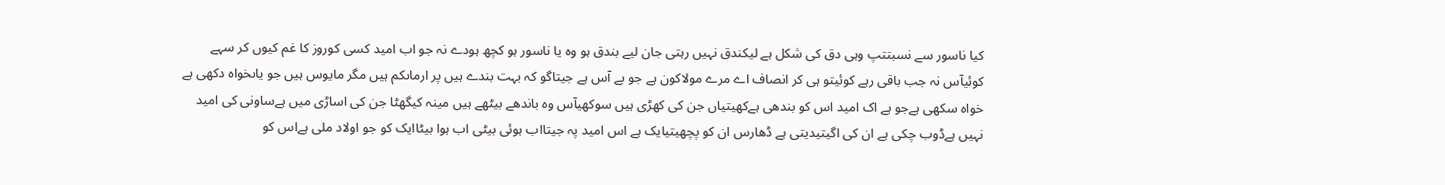کیا ناسور سے نسبتتپ وہی دق کی شکل ہے لیکندق نہیں رہتی جان لیے بندق ہو وہ یا ناسور ہو کچھ ہودے نہ جو اب امید کسی کوروز کا غم کیوں کر سہے کوئیآس نہ جب باقی رہے کوئیتو ہی کر انصاف اے مرے مولاکون ہے جو بے آس ہے جیتاگو کہ بہت بندے ہیں پر ارماںکم ہیں مگر مایوس ہیں جو یاںخواہ دکھی ہے خواہ سکھی ہےجو ہے اک امید اس کو بندھی ہےکھیتیاں جن کی کھڑی ہیں سوکھیآس وہ باندھے بیٹھے ہیں مینہ کیگھٹا جن کی اساڑی میں ہےساونی کی امید نہیں ہےڈوب چکی ہے ان کی اگیتیدیتی ہے ڈھارس ان کو پچھیتیایک ہے اس امید پہ جیتااب ہوئی بیٹی اب ہوا بیٹاایک کو جو اولاد ملی ہےاس کو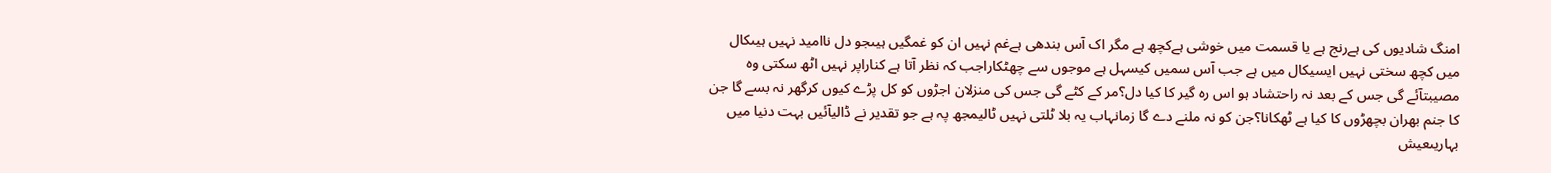امنگ شادیوں کی ہےرنج ہے یا قسمت میں خوشی ہےکچھ ہے مگر اک آس بندھی ہےغم نہیں ان کو غمگیں ہیںجو دل ناامید نہیں ہیںکال میں کچھ سختی نہیں ایسیکال میں ہے جب آس سمیں کیسہل ہے موجوں سے چھٹکاراجب کہ نظر آتا ہے کناراپر نہیں اٹھ سکتی وہ مصیبتآئے گی جس کے بعد نہ راحتشاد ہو اس رہ گیر کا کیا دل؟مر کے کٹے گی جس کی منزلان اجڑوں کو کل پڑے کیوں کرگھر نہ بسے گا جن کا جنم بھران بچھڑوں کا کیا ہے ٹھکانا؟جن کو نہ ملنے دے گا زمانہاب یہ بلا ٹلتی نہیں ٹالیمجھ پہ ہے جو تقدیر نے ڈالیآئیں بہت دنیا میں بہاریںعیش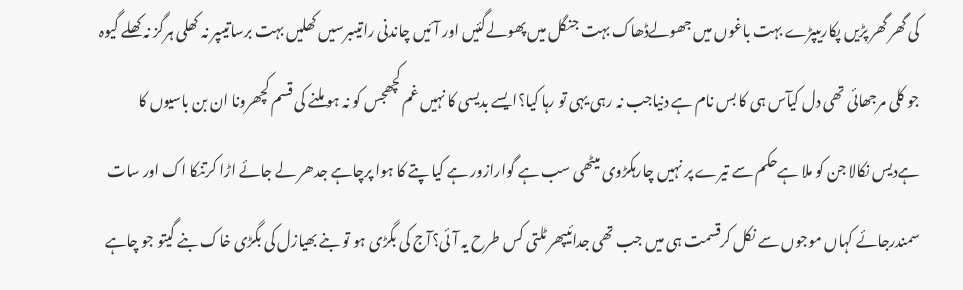کی گھر گھر پڑیں پکاریںپڑے بہت باغوں میں جھولےڈھاک بہت جنگل میں پھولےگئیں اور آئیں چاندنی راتیںبرسیں کھلیں بہت برساتیںپر نہ کھلی ہرگز نہ کھلے گیوہ جو کلی مرجھائی تھی دل کیآس ہی کا بس نام ہے دنیاجب نہ رہی یہی تو رہا کیا؟ایسے بدیسی کا نہیں غم کچھجس کو نہ ہو ملنے کی قسم کچھرونا ان بن باسیوں کا ہےدیس نکالا جن کو ملا ہےحکم سے تیرے پر نہیں چارہکڑوی میٹھی سب ہے گوارازور ہے کیا پتے کا ہوا پرچاہے جدھر لے جائے اڑا کرتنکا اک اور سات سمندرجائے کہاں موجوں سے نکل کرقسمت ہی میں جب تھی جدائیپھر ٹلتی کس طرح یہ آئی؟آج کی بگڑی ہو تو بنے بھیازل کی بگڑی خاک بنے گیتو جو چاہے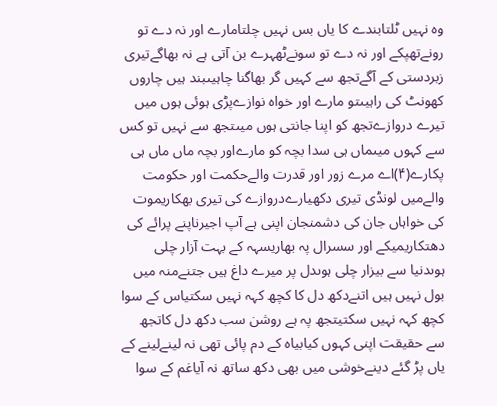وہ نہیں ٹلتابندے کا یاں بس نہیں چلتامارے اور نہ دے تو رونےتھپکے اور نہ دے تو سونےٹھہرے بن آتی ہے نہ بھاگےتیری زبردستی کے آگےتجھ سے کہیں گر بھاگنا چاہیںبند ہیں چاروں کھونٹ کی راہیںتو مارے اور خواہ نوازےپڑی ہوئی ہوں میں تیرے دروازےتجھ کو اپنا جانتی ہوں میںتجھ سے نہیں تو کس سے کہوں میںماں ہی سدا بچہ کو مارےاور بچہ ماں ماں ہی پکارے(۴)اے مرے زور اور قدرت والےحکمت اور حکومت والےمیں لونڈی تیری دکھیارےدروازے کی تیری بھکاریموت کی خواہاں جان کی دشمنجان اپنی ہے آپ اجیرناپنے پرائے کی دھتکاریمیکے اور سسرال پہ بھاریسہہ کے بہت آزار چلی ہوںدنیا سے بیزار چلی ہوںدل پر میرے داغ ہیں جتنےمنہ میں بول نہیں ہیں اتنےدکھ دل کا کچھ کہہ نہیں سکتیاس کے سوا کچھ کہہ نہیں سکتیتجھ پہ ہے روشن سب دکھ دل کاتجھ سے حقیقت اپنی کہوں کیابیاہ کے دم پائی تھی نہ لینےلینے کے یاں پڑ گئے دینےخوشی میں بھی دکھ ساتھ نہ آیاغم کے سوا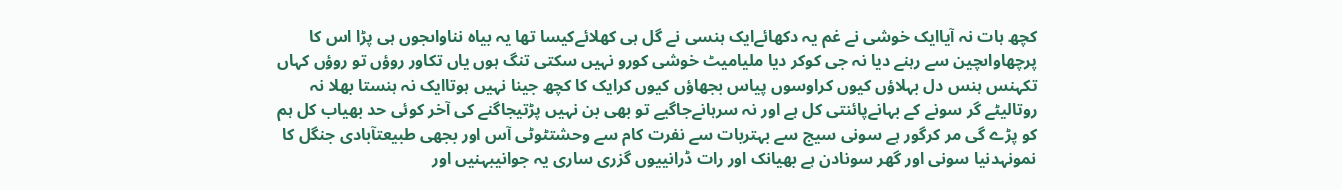کچھ ہات نہ آیاایک خوشی نے غم یہ دکھائےایک ہنسی نے گل ہی کھلائےکیسا تھا یہ بیاہ نناواںجوں ہی پڑا اس کا پرچھاواںچین سے رہنے دیا نہ جی کوکر دیا ملیامیٹ خوشی کورو نہیں سکتی تنگ ہوں یاں تکاور روؤں تو روؤں کہاں تکہنس ہنس دل بہلاؤں کیوں کراوسوں پیاس بجھاؤں کیوں کرایک کا کچھ جینا نہیں ہوتاایک نہ ہنستا بھلا نہ روتالیٹے گر سونے کے بہانےپائنتی کل ہے اور نہ سرہانےجاگیے تو بھی بن نہیں پڑتیجاگنے کی آخر کوئی حد بھیاب کل ہم کو پڑے گی مر کرگور ہے سونی سیج سے بہتربات سے نفرت کام سے وحشتٹوٹی آس اور بجھی طبیعتآبادی جنگل کا نمونہدنیا سونی اور گھر سونادن ہے بھیانک اور رات ڈرانییوں گزری ساری یہ جوانیبہنیں اور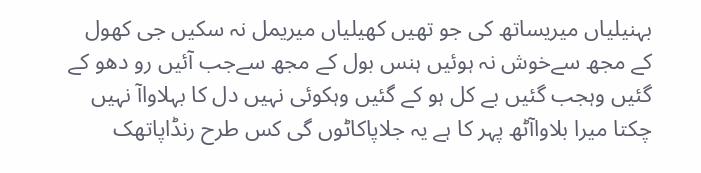بہنیلیاں میریساتھ کی جو تھیں کھیلیاں میریمل نہ سکیں جی کھول کے مجھ سےخوش نہ ہوئیں ہنس بول کے مجھ سےجب آئیں رو دھو کے گئیں وہجب گئیں بے کل ہو کے گئیں وہکوئی نہیں دل کا بہلاواآ نہیں چکتا میرا بلاواآٹھ پہر کا ہے یہ جلاپاکاٹوں گی کس طرح رنڈاپاتھک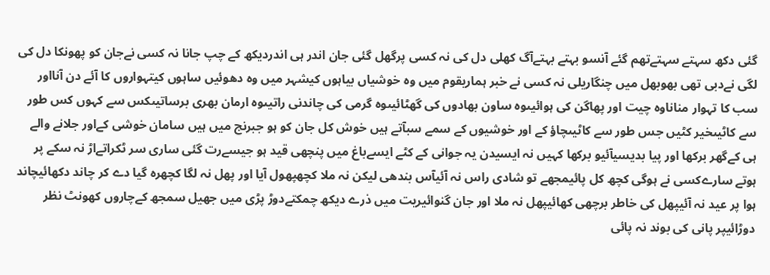گئی دکھ سہتے سہتےتھم گئے آنسو بہتے بہتےآگ کھلی دل کی نہ کسی پرگھل گئی جان اندر ہی اندردیکھ کے چپ جانا نہ کسی نےجان کو پھونکا دل کی لگی نےدبی تھی بھوبھل میں چنگاریلی نہ کسی نے خبر ہماریقوم میں وہ خوشیاں بیاہوں کیشہر میں وہ دھوئیں ساہوں کیتہواروں کا آئے دن آنااور سب کا تہوار مناناوہ چیت اور پھاگن کی ہوائیںوہ ساون بھادوں کی گھٹائیںوہ گرمی کی چاندنی راتیںوہ ارمان بھری برساتیںکس سے کہوں کس طور سے کاٹیںخیر کٹیں جس طور سے کاٹیںچاؤ کے اور خوشیوں کے سمے سبآتے ہیں خوش کل جان کو ہو جبرنج میں ہیں سامان خوشی کےاور جلانے والے ہی کےگھر برکھا اور پیا بدیسیآئیو برکھا کہیں نہ ایسیدن یہ جوانی کے کٹے ایسےباغ میں پنچھی قید ہو جیسےرت گئی ساری سر ٹکراتےاڑ نہ سکے پر ہوتے سارےکسی نے ہوگی کچھ کل پائیمجھے تو شادی راس نہ آئیآس بندھی لیکن نہ ملا کچھپھول آیا اور پھل نہ لگا کچھرہ گیا دے کر چاند دکھائیچاند ہوا پر عید نہ آئیپھل کی خاطر برچھی کھائیپھل نہ ملا اور جان گنوائیریت میں ذرے دیکھ چمکتےدوڑ پڑی میں جھیل سمجھ کےچاروں کھونٹ نظر دوڑائیپر پانی کی بوند نہ پائی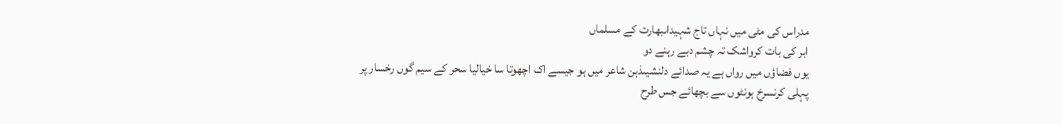مدراس کی مٹی میں نہاں تاج شہیداںبھارت کے مسلماں
ابر کی بات کرواشک تہ چشم دبے رہنے دو
یوں فضاؤں میں رواں ہے یہ صدائے دلنشیںذہن شاعر میں ہو جیسے اک اچھوتا سا خیالیا سحر کے سیم گوں رخسار پر پہلی کرنسرخ ہونٹوں سے بچھائے جس طرح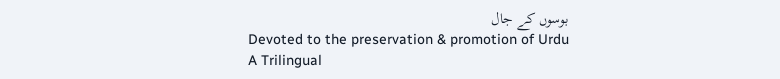بوسوں کے جال
Devoted to the preservation & promotion of Urdu
A Trilingual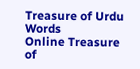Treasure of Urdu Words
Online Treasure of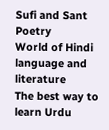Sufi and Sant Poetry
World of Hindi language and literature
The best way to learn Urdu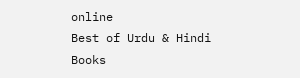online
Best of Urdu & Hindi Books